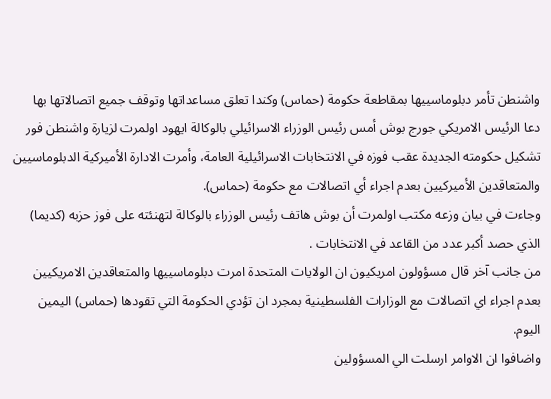واشنطن تأمر دبلوماسييها بمقاطعة حكومة (حماس) وكندا تعلق مساعداتها وتوقف جميع اتصالاتها بها
دعا الرئيس الامريكي جورج بوش أمس رئيس الوزراء الاسرائيلي بالوكالة ايهود اولمرت لزيارة واشنطن فور تشكيل حكومته الجديدة عقب فوزه في الانتخابات الاسرائيلية العامة، وأمرت الادارة الأميركية الدبلوماسيين والمتعاقدين الأميركيين بعدم اجراء أي اتصالات مع حكومة (حماس).
وجاءت في بيان وزعه مكتب اولمرت أن بوش هاتف رئيس الوزراء بالوكالة لتهنئته على فوز حزبه (كديما) الذي حصد أكبر عدد من القاعد في الانتخابات .
من جانب آخر قال مسؤولون امريكيون ان الولايات المتحدة امرت دبلوماسييها والمتعاقدين الامريكيين بعدم اجراء اي اتصالات مع الوزارات الفلسطينية بمجرد ان تؤدي الحكومة التي تقودها (حماس) اليمين اليوم.
واضافوا ان الاوامر ارسلت الي المسؤولين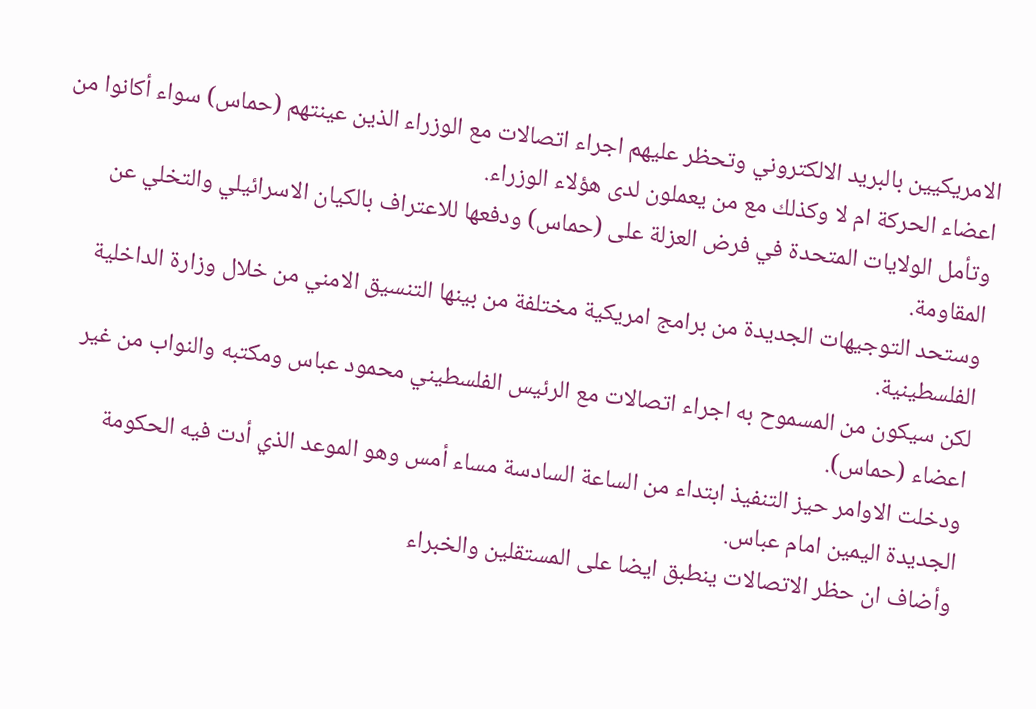الامريكيين بالبريد الالكتروني وتحظر عليهم اجراء اتصالات مع الوزراء الذين عينتهم (حماس) سواء أكانوا من اعضاء الحركة ام لا وكذلك مع من يعملون لدى هؤلاء الوزراء.
وتأمل الولايات المتحدة في فرض العزلة على (حماس) ودفعها للاعتراف بالكيان الاسرائيلي والتخلي عن المقاومة.
وستحد التوجيهات الجديدة من برامج امريكية مختلفة من بينها التنسيق الامني من خلال وزارة الداخلية الفلسطينية.
لكن سيكون من المسموح به اجراء اتصالات مع الرئيس الفلسطيني محمود عباس ومكتبه والنواب من غير اعضاء (حماس).
ودخلت الاوامر حيز التنفيذ ابتداء من الساعة السادسة مساء أمس وهو الموعد الذي أدت فيه الحكومة الجديدة اليمين امام عباس.
وأضاف ان حظر الاتصالات ينطبق ايضا على المستقلين والخبراء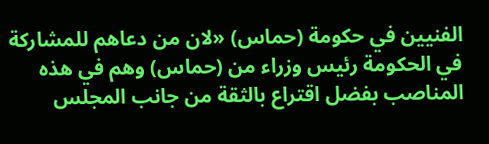الفنيين في حكومة (حماس) «لان من دعاهم للمشاركة في الحكومة رئيس وزراء من (حماس) وهم في هذه المناصب بفضل اقتراع بالثقة من جانب المجلس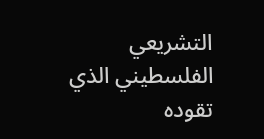التشريعي الفلسطيني الذي تقوده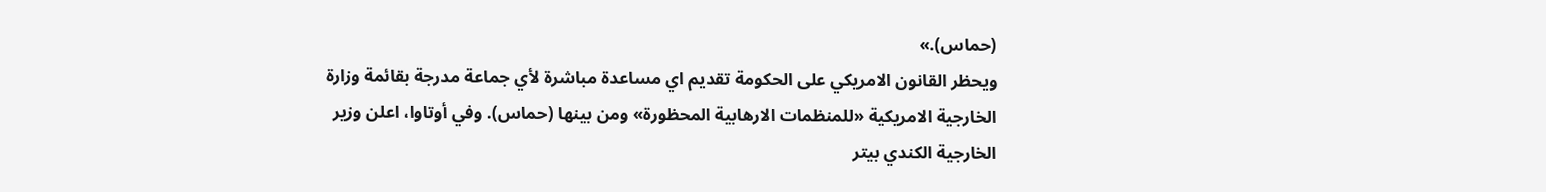(حماس).»
ويحظر القانون الامريكي على الحكومة تقديم اي مساعدة مباشرة لأي جماعة مدرجة بقائمة وزارة الخارجية الامريكية «للمنظمات الارهابية المحظورة» ومن بينها (حماس). وفي أوتاوا، اعلن وزير الخارجية الكندي بيتر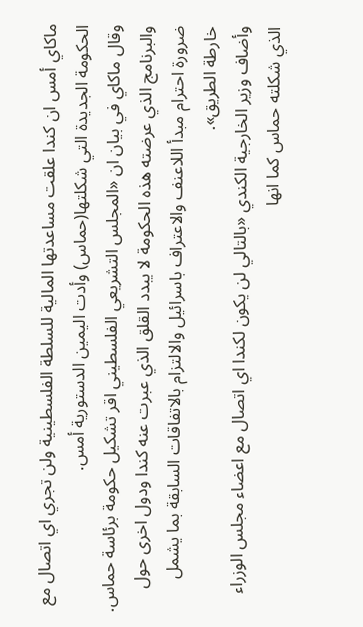ماكاي أمس ان كندا علقت مساعدتها المالية للسلطة الفلسطينية ولن تجري اي اتصال مع الحكومة الجديدة التي شكلتها(حماس) وأدت اليمين الدستورية أمس.
وقال ماكاي في بيان ان «المجلس التشريعي الفلسطيني اقر تشكيل حكومة برئاسة حماس. والبرنامج الذي عرضته هذه الحكومة لا يبدد القلق الذي عبرت عنه كندا ودول اخرى حول ضرورة احترام مبدأ اللاعنف والاعتراف باسرائيل والالتزام بالاتفاقات السابقة بما يشمل خارطة الطريق».
وأضاف وزير الخارجية الكندي «بالتالي لن يكون لكندا اي اتصال مع اعضاء مجلس الوزراء الذي شكلته حماس كما انها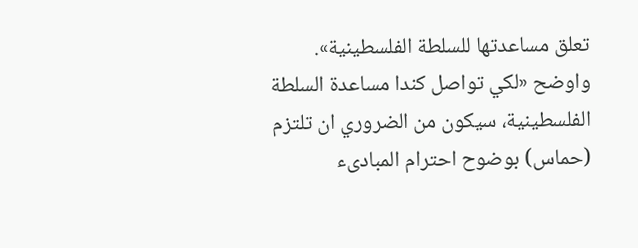تعلق مساعدتها للسلطة الفلسطينية». واوضح «لكي تواصل كندا مساعدة السلطة الفلسطينية، سيكون من الضروري ان تلتزم (حماس) بوضوح احترام المبادىء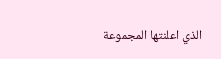الذي اعلنتها المجموعة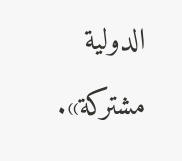الدولية مشتركة».